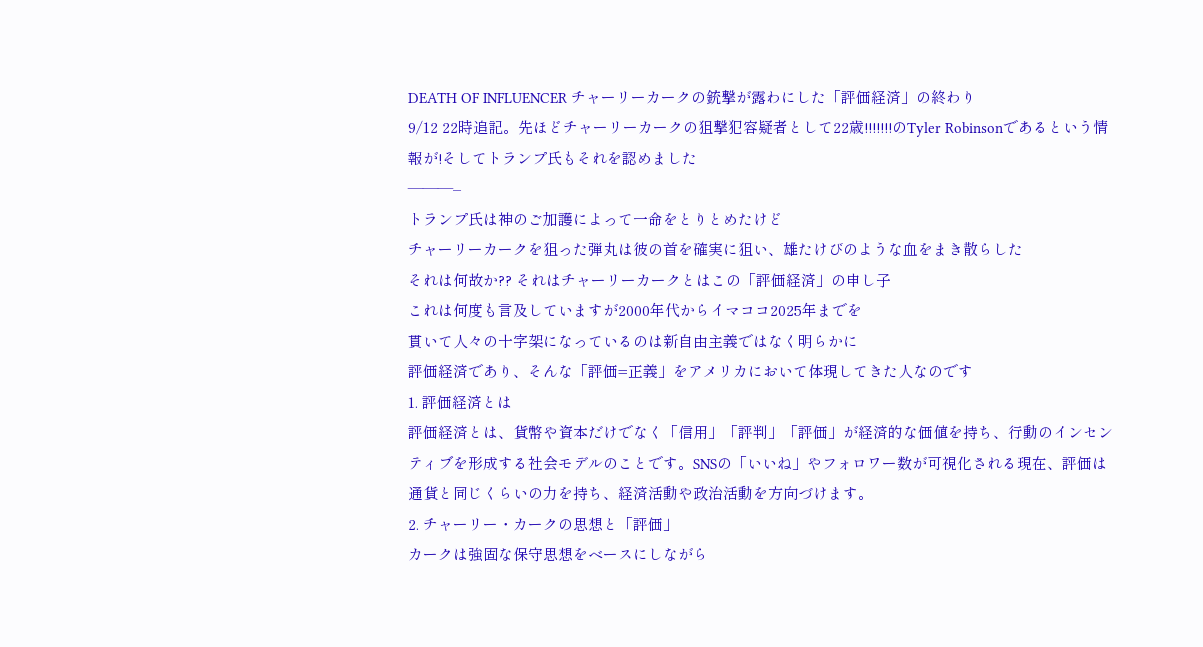DEATH OF INFLUENCER チャーリーカークの銃撃が露わにした「評価経済」の終わり
9/12 22時追記。先ほどチャーリーカークの狙撃犯容疑者として22歳!!!!!!!のTyler Robinsonであるという情報が!そしてトランプ氏もそれを認めました
———–
トランプ氏は神のご加護によって一命をとりとめたけど
チャーリーカークを狙った弾丸は彼の首を確実に狙い、雄たけびのような血をまき散らした
それは何故か?? それはチャーリーカークとはこの「評価経済」の申し子
これは何度も言及していますが2000年代からイマココ2025年までを
貫いて人々の十字架になっているのは新自由主義ではなく明らかに
評価経済であり、そんな「評価=正義」をアメリカにおいて体現してきた人なのです
1. 評価経済とは
評価経済とは、貨幣や資本だけでなく「信用」「評判」「評価」が経済的な価値を持ち、行動のインセンティブを形成する社会モデルのことです。SNSの「いいね」やフォロワー数が可視化される現在、評価は通貨と同じくらいの力を持ち、経済活動や政治活動を方向づけます。
2. チャーリー・カークの思想と「評価」
カークは強固な保守思想をベースにしながら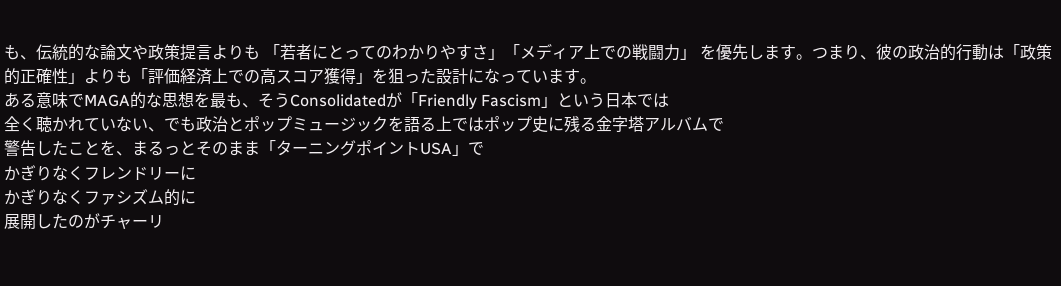も、伝統的な論文や政策提言よりも 「若者にとってのわかりやすさ」「メディア上での戦闘力」 を優先します。つまり、彼の政治的行動は「政策的正確性」よりも「評価経済上での高スコア獲得」を狙った設計になっています。
ある意味でMAGA的な思想を最も、そうConsolidatedが「Friendly Fascism」という日本では
全く聴かれていない、でも政治とポップミュージックを語る上ではポップ史に残る金字塔アルバムで
警告したことを、まるっとそのまま「ターニングポイントUSA」で
かぎりなくフレンドリーに
かぎりなくファシズム的に
展開したのがチャーリ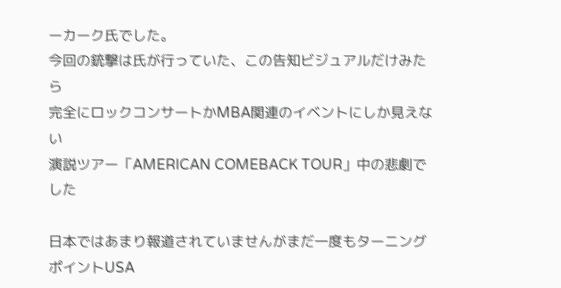ーカーク氏でした。
今回の銃撃は氏が行っていた、この告知ビジュアルだけみたら
完全にロックコンサートかMBA関連のイベントにしか見えない
演説ツアー「AMERICAN COMEBACK TOUR」中の悲劇でした

日本ではあまり報道されていませんがまだ一度もターニングポイントUSA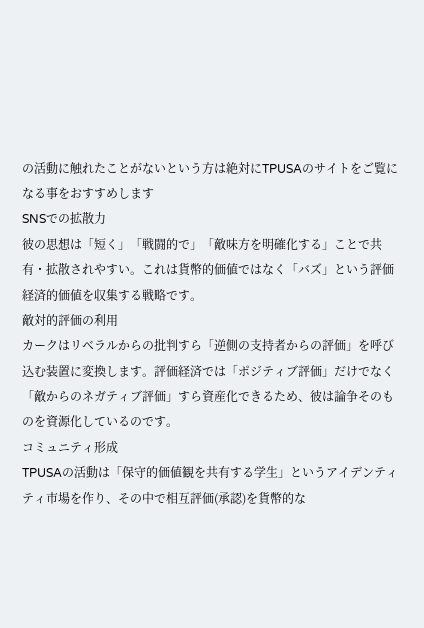の活動に触れたことがないという方は絶対にTPUSAのサイトをご覧になる事をおすすめします
SNSでの拡散力
彼の思想は「短く」「戦闘的で」「敵味方を明確化する」ことで共有・拡散されやすい。これは貨幣的価値ではなく「バズ」という評価経済的価値を収集する戦略です。
敵対的評価の利用
カークはリベラルからの批判すら「逆側の支持者からの評価」を呼び込む装置に変換します。評価経済では「ポジティブ評価」だけでなく「敵からのネガティブ評価」すら資産化できるため、彼は論争そのものを資源化しているのです。
コミュニティ形成
TPUSAの活動は「保守的価値観を共有する学生」というアイデンティティ市場を作り、その中で相互評価(承認)を貨幣的な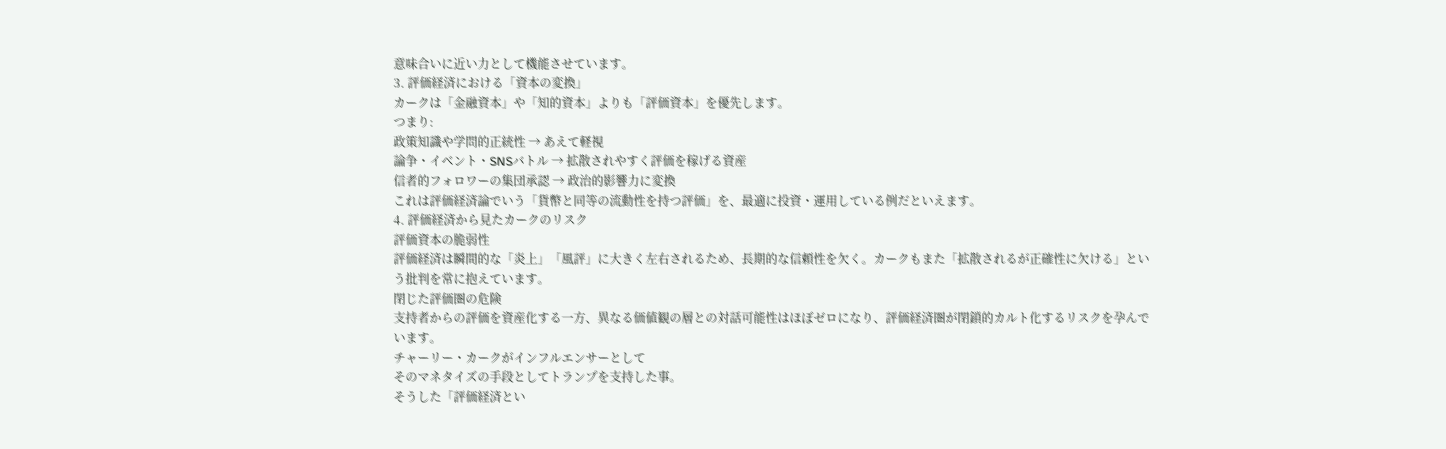意味合いに近い力として機能させています。
3. 評価経済における「資本の変換」
カークは「金融資本」や「知的資本」よりも「評価資本」を優先します。
つまり:
政策知識や学問的正統性 → あえて軽視
論争・イベント・SNSバトル → 拡散されやすく評価を稼げる資産
信者的フォロワーの集団承認 → 政治的影響力に変換
これは評価経済論でいう「貨幣と同等の流動性を持つ評価」を、最適に投資・運用している例だといえます。
4. 評価経済から見たカークのリスク
評価資本の脆弱性
評価経済は瞬間的な「炎上」「風評」に大きく左右されるため、長期的な信頼性を欠く。カークもまた「拡散されるが正確性に欠ける」という批判を常に抱えています。
閉じた評価圏の危険
支持者からの評価を資産化する一方、異なる価値観の層との対話可能性はほぼゼロになり、評価経済圏が閉鎖的カルト化するリスクを孕んでいます。
チャーリー・カークがインフルエンサーとして
そのマネタイズの手段としてトランプを支持した事。
そうした「評価経済とい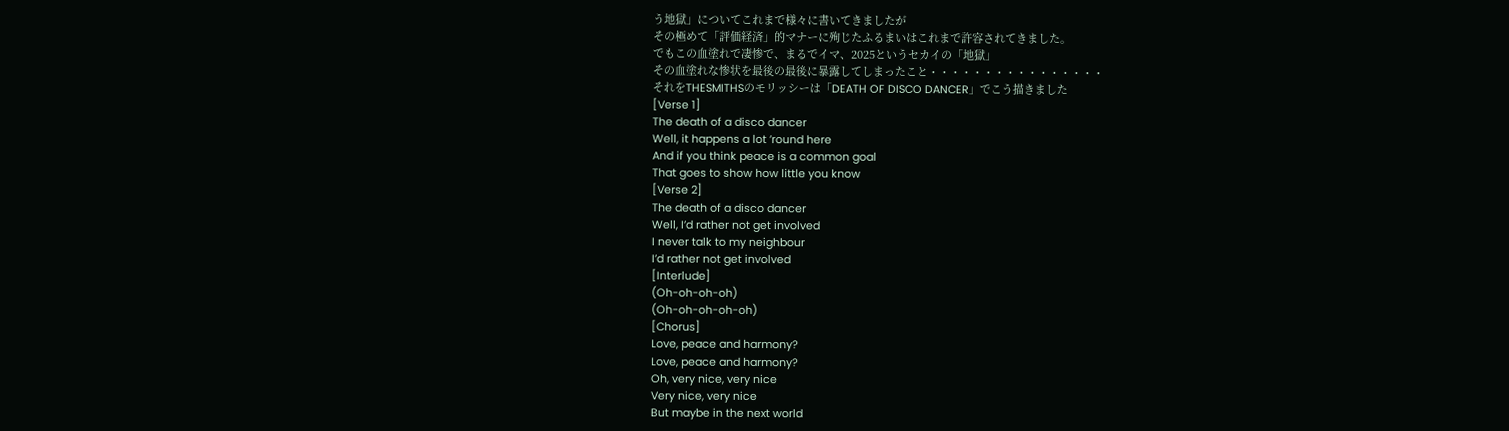う地獄」についてこれまで様々に書いてきましたが
その極めて「評価経済」的マナーに殉じたふるまいはこれまで許容されてきました。
でもこの血塗れで凄惨で、まるでイマ、2025というセカイの「地獄」
その血塗れな惨状を最後の最後に暴露してしまったこと・・・・・・・・・・・・・・・・
それをTHESMITHSのモリッシーは「DEATH OF DISCO DANCER」でこう描きました
[Verse 1]
The death of a disco dancer
Well, it happens a lot ’round here
And if you think peace is a common goal
That goes to show how little you know
[Verse 2]
The death of a disco dancer
Well, I’d rather not get involved
I never talk to my neighbour
I’d rather not get involved
[Interlude]
(Oh-oh-oh-oh)
(Oh-oh-oh-oh-oh)
[Chorus]
Love, peace and harmony?
Love, peace and harmony?
Oh, very nice, very nice
Very nice, very nice
But maybe in the next world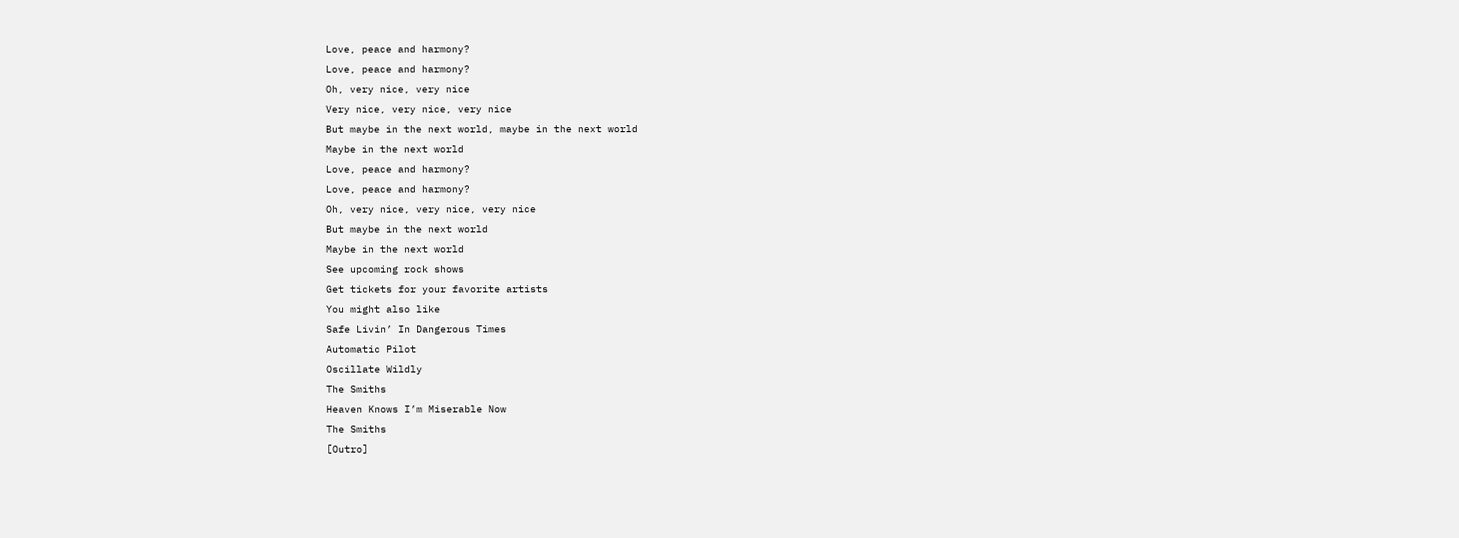Love, peace and harmony?
Love, peace and harmony?
Oh, very nice, very nice
Very nice, very nice, very nice
But maybe in the next world, maybe in the next world
Maybe in the next world
Love, peace and harmony?
Love, peace and harmony?
Oh, very nice, very nice, very nice
But maybe in the next world
Maybe in the next world
See upcoming rock shows
Get tickets for your favorite artists
You might also like
Safe Livin’ In Dangerous Times
Automatic Pilot
Oscillate Wildly
The Smiths
Heaven Knows I’m Miserable Now
The Smiths
[Outro]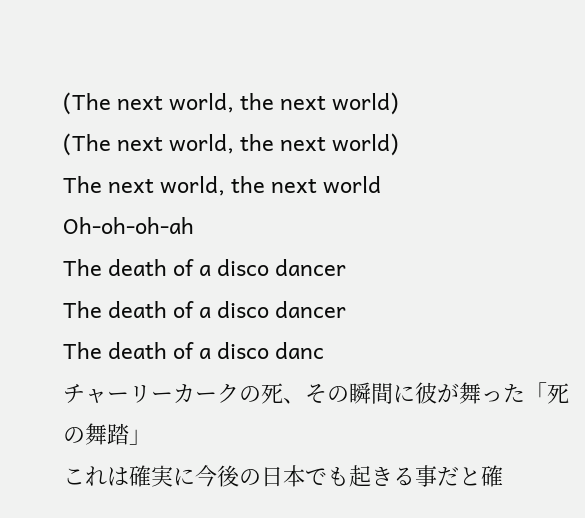(The next world, the next world)
(The next world, the next world)
The next world, the next world
Oh-oh-oh-ah
The death of a disco dancer
The death of a disco dancer
The death of a disco danc
チャーリーカークの死、その瞬間に彼が舞った「死の舞踏」
これは確実に今後の日本でも起きる事だと確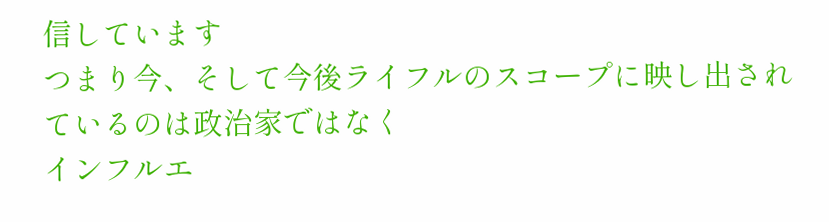信しています
つまり今、そして今後ライフルのスコープに映し出されているのは政治家ではなく
インフルエ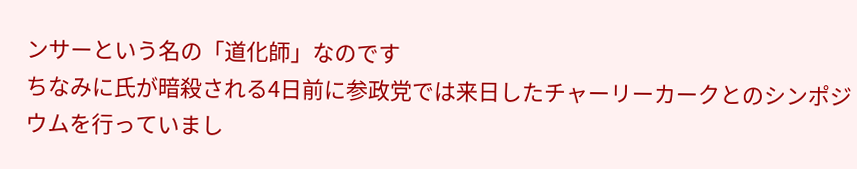ンサーという名の「道化師」なのです
ちなみに氏が暗殺される4日前に参政党では来日したチャーリーカークとのシンポジウムを行っていまし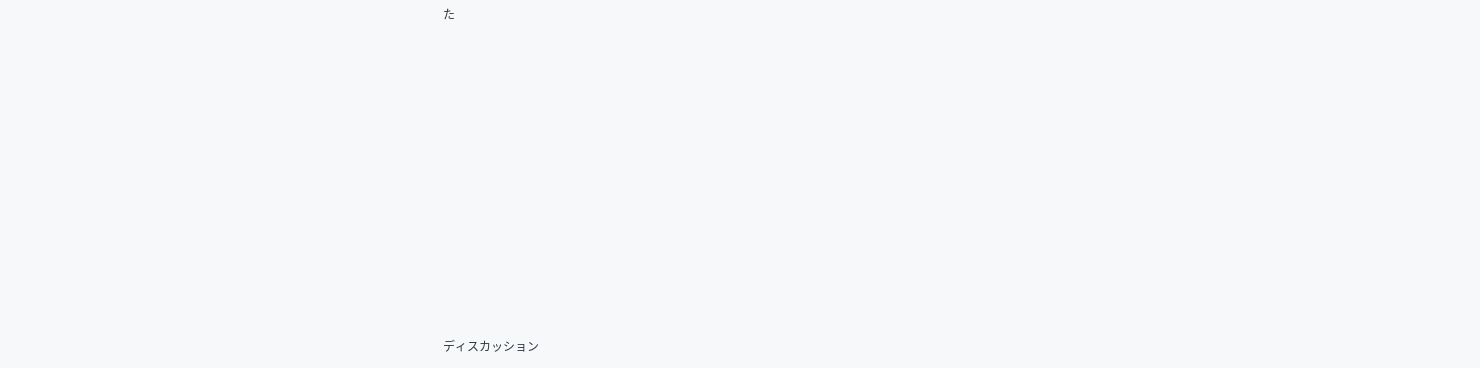た














ディスカッション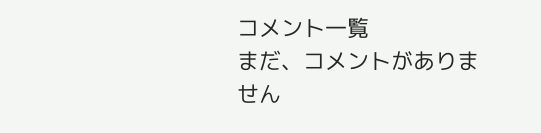コメント一覧
まだ、コメントがありません